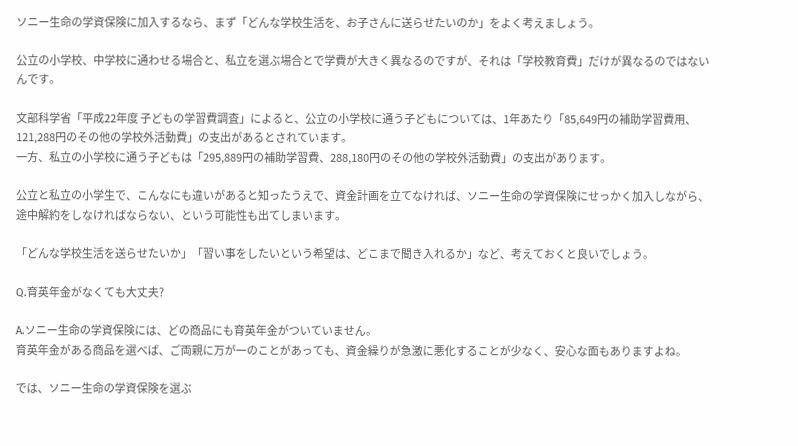ソニー生命の学資保険に加入するなら、まず「どんな学校生活を、お子さんに送らせたいのか」をよく考えましょう。

公立の小学校、中学校に通わせる場合と、私立を選ぶ場合とで学費が大きく異なるのですが、それは「学校教育費」だけが異なるのではないんです。

文部科学省「平成22年度 子どもの学習費調査」によると、公立の小学校に通う子どもについては、1年あたり「85,649円の補助学習費用、121,288円のその他の学校外活動費」の支出があるとされています。
一方、私立の小学校に通う子どもは「295,889円の補助学習費、288,180円のその他の学校外活動費」の支出があります。

公立と私立の小学生で、こんなにも違いがあると知ったうえで、資金計画を立てなければ、ソニー生命の学資保険にせっかく加入しながら、途中解約をしなければならない、という可能性も出てしまいます。

「どんな学校生活を送らせたいか」「習い事をしたいという希望は、どこまで聞き入れるか」など、考えておくと良いでしょう。

Q.育英年金がなくても大丈夫?

A.ソニー生命の学資保険には、どの商品にも育英年金がついていません。
育英年金がある商品を選べば、ご両親に万が一のことがあっても、資金繰りが急激に悪化することが少なく、安心な面もありますよね。

では、ソニー生命の学資保険を選ぶ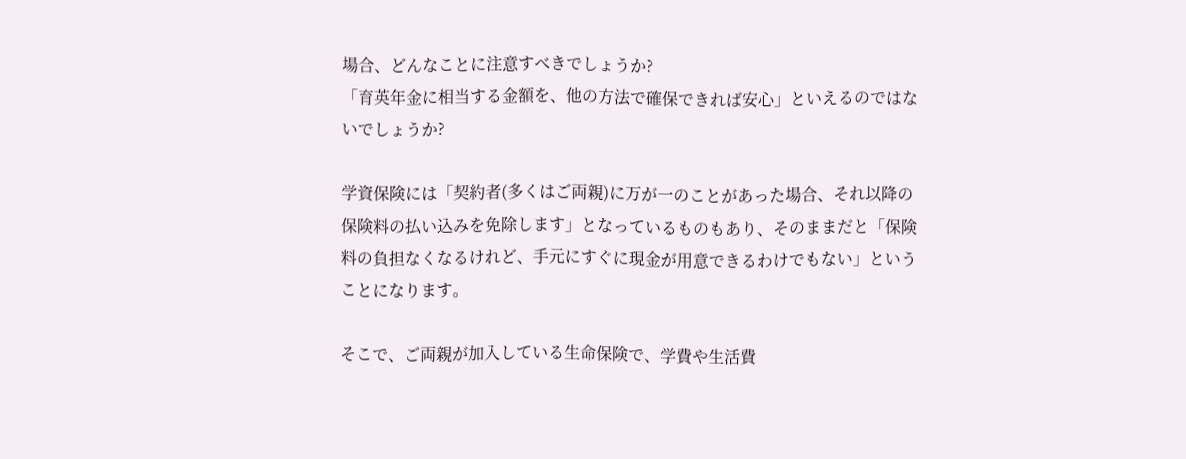場合、どんなことに注意すべきでしょうか?
「育英年金に相当する金額を、他の方法で確保できれば安心」といえるのではないでしょうか?

学資保険には「契約者(多くはご両親)に万が一のことがあった場合、それ以降の保険料の払い込みを免除します」となっているものもあり、そのままだと「保険料の負担なくなるけれど、手元にすぐに現金が用意できるわけでもない」ということになります。

そこで、ご両親が加入している生命保険で、学費や生活費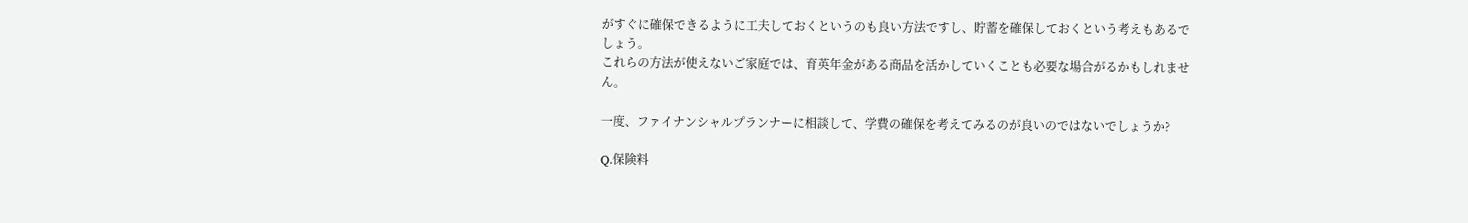がすぐに確保できるように工夫しておくというのも良い方法ですし、貯蓄を確保しておくという考えもあるでしょう。
これらの方法が使えないご家庭では、育英年金がある商品を活かしていくことも必要な場合がるかもしれません。

一度、ファイナンシャルプランナーに相談して、学費の確保を考えてみるのが良いのではないでしょうか?

Q.保険料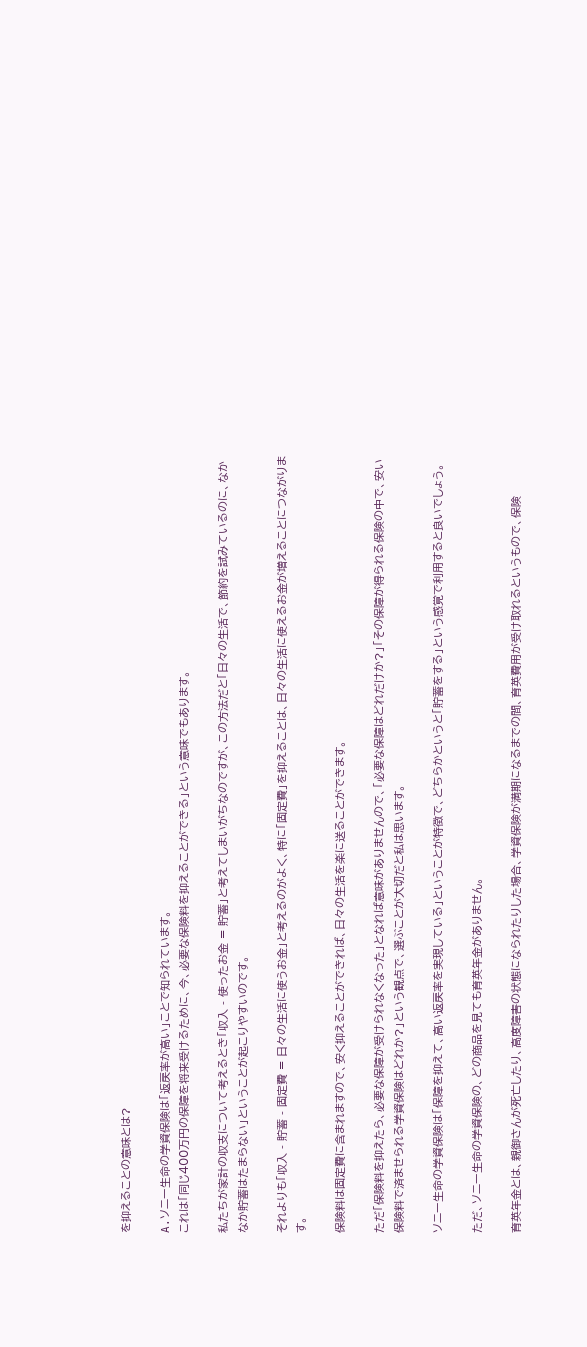を抑えることの意味とは?

A.ソニー生命の学資保険は「返戻率が高い」ことで知られています。
これは「同じ400万円の保障を将来受けるために、今、必要な保険料を抑えることができる」という意味でもあります。

私たちが家計の収支について考えるとき「収入 - 使ったお金 = 貯蓄」と考えてしまいがちなのですが、この方法だと「日々の生活で、節約を試みているのに、なかなか貯蓄はたまらない」ということが起こりやすいのです。

それよりも「収入 - 貯蓄 - 固定費 = 日々の生活に使うお金」と考えるのがよく、特に「固定費」を抑えることは、日々の生活に使えるお金が増えることにつながります。

保険料は固定費に含まれますので、安く抑えることができれば、日々の生活を楽に送ることができます。

ただ「保険料を抑えたら、必要な保障が受けられなくなった」となれば意味がありませんので、「必要な保障はどれだけか?」「その保障が得られる保険の中で、安い保険料で済ませられる学資保険はどれか?」という観点で、選ぶことが大切だと私は思います。

ソニー生命の学資保険は「保障を抑えて、高い返戻率を実現している」ということが特徴で、どちらかというと「貯蓄をする」という感覚で利用すると良いでしょう。

ただ、ソニー生命の学資保険の、どの商品を見ても育英年金がありません。

育英年金とは、親御さんが死亡したり、高度障害の状態になられたりした場合、学資保険が満期になるまでの間、育英費用が受け取れるというもので、保険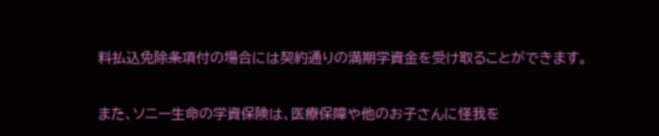料払込免除条項付の場合には契約通りの満期学資金を受け取ることができます。

また、ソニー生命の学資保険は、医療保障や他のお子さんに怪我を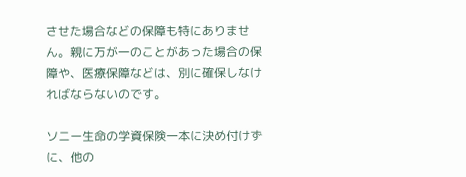させた場合などの保障も特にありません。親に万が一のことがあった場合の保障や、医療保障などは、別に確保しなければならないのです。

ソニー生命の学資保険一本に決め付けずに、他の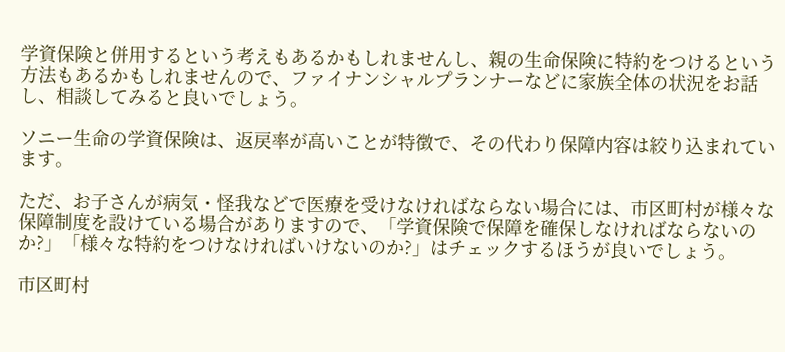学資保険と併用するという考えもあるかもしれませんし、親の生命保険に特約をつけるという方法もあるかもしれませんので、ファイナンシャルプランナーなどに家族全体の状況をお話し、相談してみると良いでしょう。

ソニー生命の学資保険は、返戻率が高いことが特徴で、その代わり保障内容は絞り込まれています。

ただ、お子さんが病気・怪我などで医療を受けなければならない場合には、市区町村が様々な保障制度を設けている場合がありますので、「学資保険で保障を確保しなければならないのか?」「様々な特約をつけなければいけないのか?」はチェックするほうが良いでしょう。

市区町村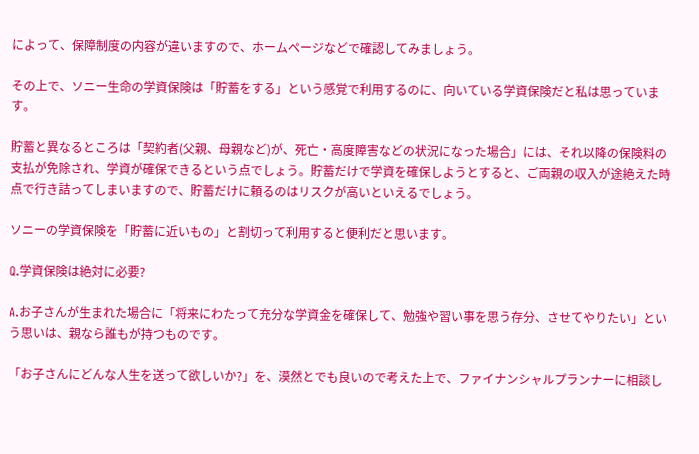によって、保障制度の内容が違いますので、ホームページなどで確認してみましょう。

その上で、ソニー生命の学資保険は「貯蓄をする」という感覚で利用するのに、向いている学資保険だと私は思っています。

貯蓄と異なるところは「契約者(父親、母親など)が、死亡・高度障害などの状況になった場合」には、それ以降の保険料の支払が免除され、学資が確保できるという点でしょう。貯蓄だけで学資を確保しようとすると、ご両親の収入が途絶えた時点で行き詰ってしまいますので、貯蓄だけに頼るのはリスクが高いといえるでしょう。

ソニーの学資保険を「貯蓄に近いもの」と割切って利用すると便利だと思います。

Q.学資保険は絶対に必要?

A.お子さんが生まれた場合に「将来にわたって充分な学資金を確保して、勉強や習い事を思う存分、させてやりたい」という思いは、親なら誰もが持つものです。

「お子さんにどんな人生を送って欲しいか?」を、漠然とでも良いので考えた上で、ファイナンシャルプランナーに相談し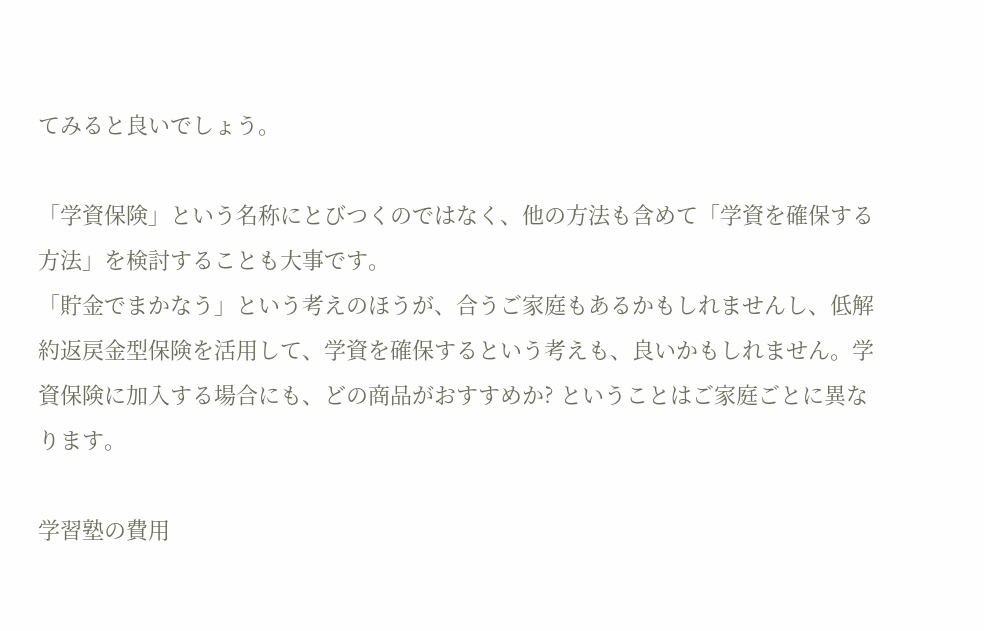てみると良いでしょう。

「学資保険」という名称にとびつくのではなく、他の方法も含めて「学資を確保する方法」を検討することも大事です。
「貯金でまかなう」という考えのほうが、合うご家庭もあるかもしれませんし、低解約返戻金型保険を活用して、学資を確保するという考えも、良いかもしれません。学資保険に加入する場合にも、どの商品がおすすめか? ということはご家庭ごとに異なります。

学習塾の費用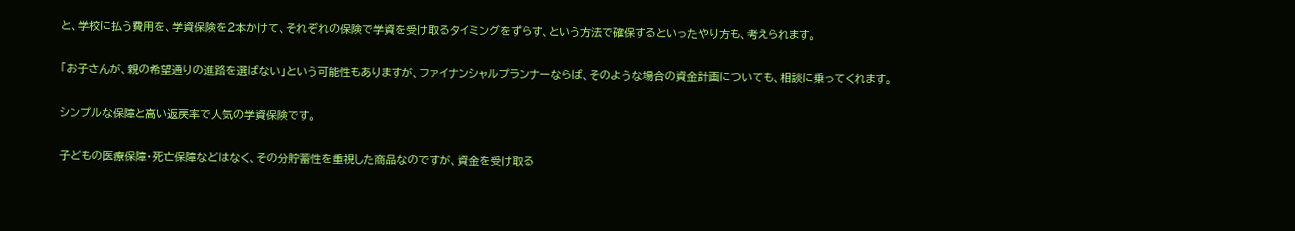と、学校に払う費用を、学資保険を2本かけて、それぞれの保険で学資を受け取るタイミングをずらす、という方法で確保するといったやり方も、考えられます。

「お子さんが、親の希望通りの進路を選ばない」という可能性もありますが、ファイナンシャルプランナーならば、そのような場合の資金計画についても、相談に乗ってくれます。

シンプルな保障と高い返戻率で人気の学資保険です。

子どもの医療保障・死亡保障などはなく、その分貯蓄性を重視した商品なのですが、資金を受け取る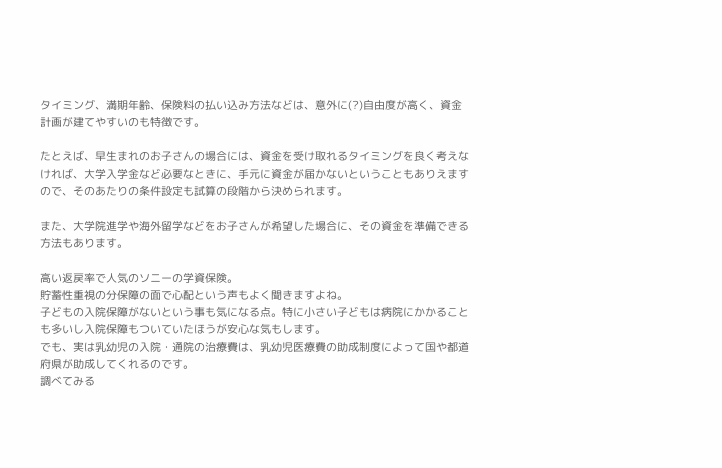タイミング、満期年齢、保険料の払い込み方法などは、意外に(?)自由度が高く、資金計画が建てやすいのも特徴です。

たとえば、早生まれのお子さんの場合には、資金を受け取れるタイミングを良く考えなければ、大学入学金など必要なときに、手元に資金が届かないということもありえますので、そのあたりの条件設定も試算の段階から決められます。

また、大学院進学や海外留学などをお子さんが希望した場合に、その資金を準備できる方法もあります。

高い返戻率で人気のソニーの学資保険。
貯蓄性重視の分保障の面で心配という声もよく聞きますよね。
子どもの入院保障がないという事も気になる点。特に小さい子どもは病院にかかることも多いし入院保障もついていたほうが安心な気もします。
でも、実は乳幼児の入院・通院の治療費は、乳幼児医療費の助成制度によって国や都道府県が助成してくれるのです。
調べてみる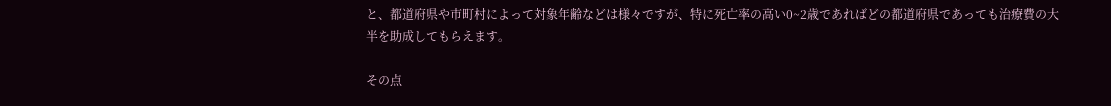と、都道府県や市町村によって対象年齢などは様々ですが、特に死亡率の高い0~2歳であればどの都道府県であっても治療費の大半を助成してもらえます。

その点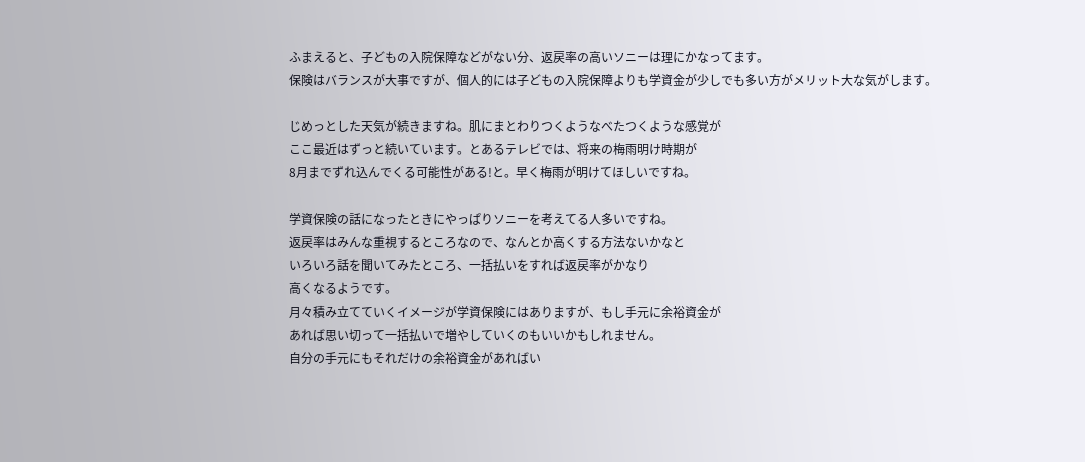ふまえると、子どもの入院保障などがない分、返戻率の高いソニーは理にかなってます。
保険はバランスが大事ですが、個人的には子どもの入院保障よりも学資金が少しでも多い方がメリット大な気がします。

じめっとした天気が続きますね。肌にまとわりつくようなべたつくような感覚が
ここ最近はずっと続いています。とあるテレビでは、将来の梅雨明け時期が
8月までずれ込んでくる可能性がある!と。早く梅雨が明けてほしいですね。

学資保険の話になったときにやっぱりソニーを考えてる人多いですね。
返戻率はみんな重視するところなので、なんとか高くする方法ないかなと
いろいろ話を聞いてみたところ、一括払いをすれば返戻率がかなり
高くなるようです。
月々積み立てていくイメージが学資保険にはありますが、もし手元に余裕資金が
あれば思い切って一括払いで増やしていくのもいいかもしれません。
自分の手元にもそれだけの余裕資金があればい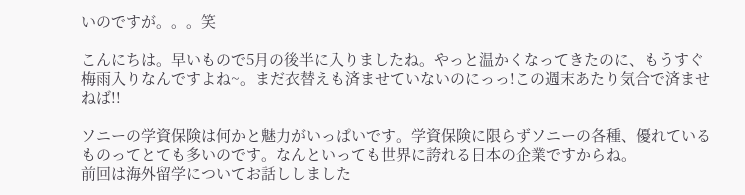いのですが。。。笑

こんにちは。早いもので5月の後半に入りましたね。やっと温かくなってきたのに、もうすぐ梅雨入りなんですよね~。まだ衣替えも済ませていないのにっっ!この週末あたり気合で済ませねば!!

ソニーの学資保険は何かと魅力がいっぱいです。学資保険に限らずソニーの各種、優れているものってとても多いのです。なんといっても世界に誇れる日本の企業ですからね。
前回は海外留学についてお話ししました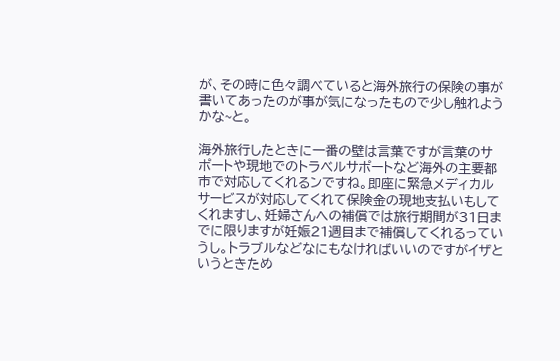が、その時に色々調べていると海外旅行の保険の事が書いてあったのが事が気になったもので少し触れようかな~と。

海外旅行したときに一番の壁は言葉ですが言葉のサポートや現地でのトラべルサポートなど海外の主要都市で対応してくれるンですね。即座に緊急メディカルサービスが対応してくれて保険金の現地支払いもしてくれますし、妊婦さんへの補償では旅行期間が31日までに限りますが妊娠21週目まで補償してくれるっていうし。トラブルなどなにもなければいいのですがイザというときため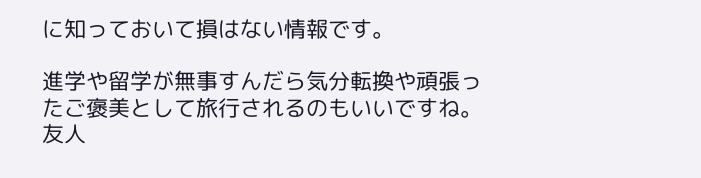に知っておいて損はない情報です。

進学や留学が無事すんだら気分転換や頑張ったご褒美として旅行されるのもいいですね。友人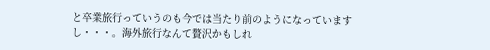と卒業旅行っていうのも今では当たり前のようになっていますし・・・。海外旅行なんて贅沢かもしれ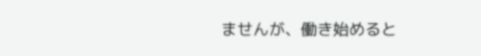ませんが、働き始めると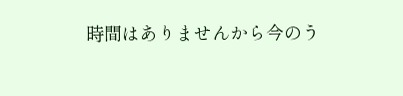時間はありませんから今のう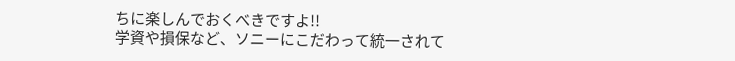ちに楽しんでおくべきですよ!!
学資や損保など、ソニーにこだわって統一されて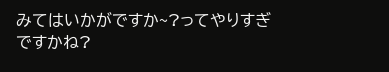みてはいかがですか~?ってやりすぎですかね?